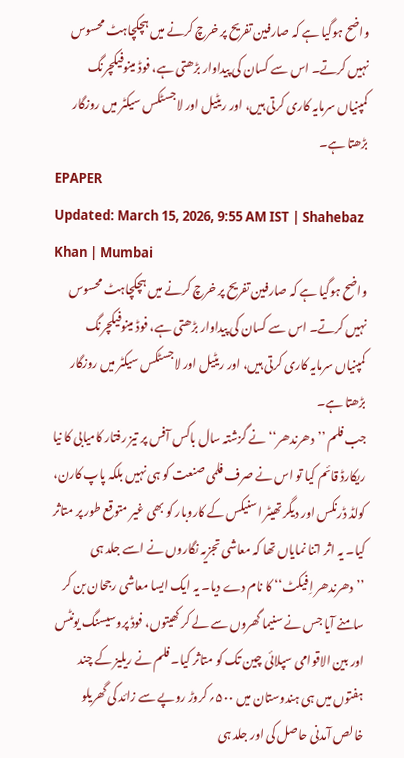واضح ہوگیا ہے کہ صارفین تفریح پر خرچ کرنے میں ہچکچاہٹ محسوس نہیں کرتے۔ اس سے کسان کی پیداوار بڑھتی ہے، فوڈ مینوفیکچرنگ کمپنیاں سرمایہ کاری کرتی ہیں، اور ریٹیل اور لاجسٹکس سیکٹر میں روزگار بڑھتا ہے۔
EPAPER
Updated: March 15, 2026, 9:55 AM IST | Shahebaz Khan | Mumbai
واضح ہوگیا ہے کہ صارفین تفریح پر خرچ کرنے میں ہچکچاہٹ محسوس نہیں کرتے۔ اس سے کسان کی پیداوار بڑھتی ہے، فوڈ مینوفیکچرنگ کمپنیاں سرمایہ کاری کرتی ہیں، اور ریٹیل اور لاجسٹکس سیکٹر میں روزگار بڑھتا ہے۔
جب فلم ’’دھرندھر‘‘ نے گزشتہ سال باکس آفس پر تیز رفتار کامیابی کا نیا ریکارڈ قائم کیا تو اس نے صرف فلمی صنعت کو ہی نہیں بلکہ پاپ کارن، کولڈ ڈرنکس اور دیگر تھیٹر اسنیکس کے کاروبار کو بھی غیر متوقع طور پر متاثر کیا۔ یہ اثر اتنا نمایاں تھا کہ معاشی تجزیہ نگاروں نے اسے جلد ہی ’’دھرندھر اِفیکٹ‘‘ کا نام دے دیا۔ یہ ایک ایسا معاشی رجحان بن کر سامنے آیا جس نے سنیما گھروں سے لے کر کھیتوں، فوڈ پروسیسنگ یونٹس اور بین الاقوامی سپلائی چین تک کو متاثر کیا۔ فلم نے ریلیز کے چند ہفتوں میں ہی ہندوستان میں ۵۰۰؍ کروڑ روپے سے زائد کی گھریلو خالص آمدنی حاصل کی اور جلد ہی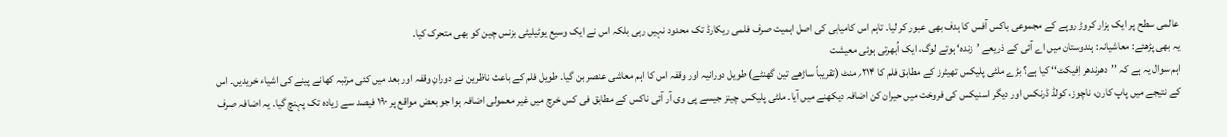عالمی سطح پر ایک ہزار کروڑ روپے کے مجموعی باکس آفس کا ہدف بھی عبور کر لیا۔ تاہم اس کامیابی کی اصل اہمیت صرف فلمی ریکارڈ تک محدود نہیں رہی بلکہ اس نے ایک وسیع یوٹیلیٹی بزنس چین کو بھی متحرک کیا۔
یہ بھی پڑھئے: معاشیانہ: ہندوستان میں اے آئی کے ذریعے ’زندہ‘ ہوتے لوگ، ایک اُبھرتی ہوئی معیشت
اہم سوال یہ ہے کہ ’’دھرندھر اِفیکٹ‘‘ کیا ہے؟ بڑے ملٹی پلیکس تھیٹرز کے مطابق فلم کا ۲۱۴؍ منٹ (تقریباً ساڑھے تین گھنٹے) طویل دورانیہ اور وقفہ اس کا اہم معاشی عنصر بن گیا۔ طویل فلم کے باعث ناظرین نے دورانِ وقفہ اور بعد میں کئی مرتبہ کھانے پینے کی اشیاء خریدیں۔ اس کے نتیجے میں پاپ کارن، ناچوز، کولڈ ڈرنکس اور دیگر اسنیکس کی فروخت میں حیران کن اضافہ دیکھنے میں آیا۔ ملٹی پلیکس چینز جیسے پی وی آر آئی ناکس کے مطابق فی کس خرچ میں غیر معمولی اضافہ ہوا جو بعض مواقع پر ۱۹۰ فیصد سے زیادہ تک پہنچ گیا۔ یہ اضافہ صرف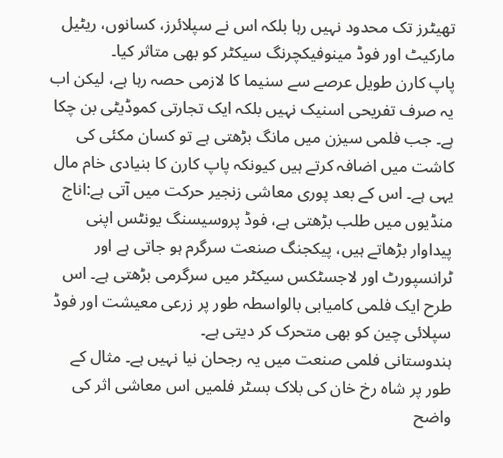تھیٹرز تک محدود نہیں رہا بلکہ اس نے سپلائرز، کسانوں، ریٹیل مارکیٹ اور فوڈ مینوفیکچرنگ سیکٹر کو بھی متاثر کیا۔
پاپ کارن طویل عرصے سے سنیما کا لازمی حصہ رہا ہے، لیکن اب یہ صرف تفریحی اسنیک نہیں بلکہ ایک تجارتی کموڈیٹی بن چکا ہے۔ جب فلمی سیزن میں مانگ بڑھتی ہے تو کسان مکئی کی کاشت میں اضافہ کرتے ہیں کیونکہ پاپ کارن کا بنیادی خام مال یہی ہے۔ اس کے بعد پوری معاشی زنجیر حرکت میں آتی ہے:اناج منڈیوں میں طلب بڑھتی ہے، فوڈ پروسیسنگ یونٹس اپنی پیداوار بڑھاتے ہیں، پیکجنگ صنعت سرگرم ہو جاتی ہے اور ٹرانسپورٹ اور لاجسٹکس سیکٹر میں سرگرمی بڑھتی ہے۔ اس طرح ایک فلمی کامیابی بالواسطہ طور پر زرعی معیشت اور فوڈ سپلائی چین کو بھی متحرک کر دیتی ہے۔
ہندوستانی فلمی صنعت میں یہ رجحان نیا نہیں ہے۔ مثال کے طور پر شاہ رخ خان کی بلاک بسٹر فلمیں اس معاشی اثر کی واضح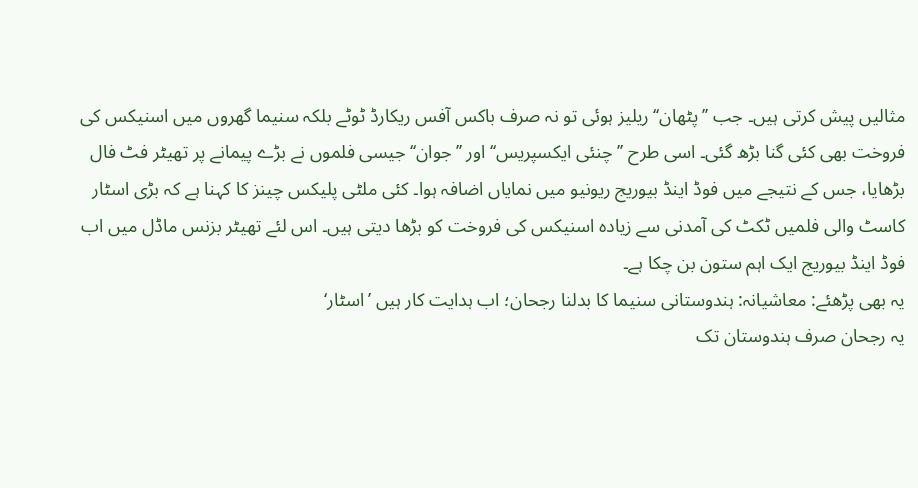مثالیں پیش کرتی ہیں۔ جب ’’پٹھان‘‘ ریلیز ہوئی تو نہ صرف باکس آفس ریکارڈ ٹوٹے بلکہ سنیما گھروں میں اسنیکس کی فروخت بھی کئی گنا بڑھ گئی۔ اسی طرح ’’چنئی ایکسپریس‘‘ اور ’’جوان‘‘ جیسی فلموں نے بڑے پیمانے پر تھیٹر فٹ فال بڑھایا، جس کے نتیجے میں فوڈ اینڈ بیوریج ریونیو میں نمایاں اضافہ ہوا۔ کئی ملٹی پلیکس چینز کا کہنا ہے کہ بڑی اسٹار کاسٹ والی فلمیں ٹکٹ کی آمدنی سے زیادہ اسنیکس کی فروخت کو بڑھا دیتی ہیں۔ اس لئے تھیٹر بزنس ماڈل میں اب فوڈ اینڈ بیوریج ایک اہم ستون بن چکا ہے۔
یہ بھی پڑھئے: معاشیانہ: ہندوستانی سنیما کا بدلنا رجحان؛ اب ہدایت کار ہیں ’اسٹار‘
یہ رجحان صرف ہندوستان تک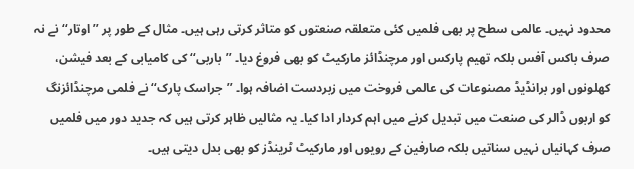محدود نہیں۔ عالمی سطح پر بھی فلمیں کئی متعلقہ صنعتوں کو متاثر کرتی رہی ہیں۔ مثال کے طور پر ’’اوتار‘‘ نے نہ صرف باکس آفس بلکہ تھیم پارکس اور مرچنڈائز مارکیٹ کو بھی فروغ دیا۔ ’’باربی‘‘ کی کامیابی کے بعد فیشن، کھلونوں اور برانڈیڈ مصنوعات کی عالمی فروخت میں زبردست اضافہ ہوا۔ ’’جراسک پارک‘‘ نے فلمی مرچنڈائزنگ کو اربوں ڈالر کی صنعت میں تبدیل کرنے میں اہم کردار ادا کیا۔ یہ مثالیں ظاہر کرتی ہیں کہ جدید دور میں فلمیں صرف کہانیاں نہیں سناتیں بلکہ صارفین کے رویوں اور مارکیٹ ٹرینڈز کو بھی بدل دیتی ہیں۔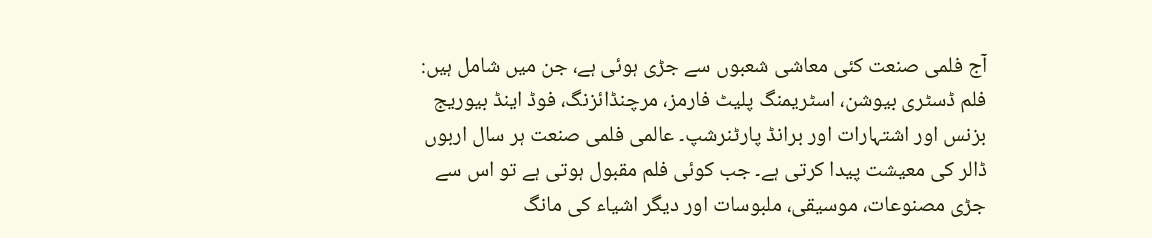آج فلمی صنعت کئی معاشی شعبوں سے جڑی ہوئی ہے، جن میں شامل ہیں: فلم ڈسٹری بیوشن، اسٹریمنگ پلیٹ فارمز، مرچنڈائزنگ، فوڈ اینڈ بیوریج بزنس اور اشتہارات اور برانڈ پارٹنرشپ۔ عالمی فلمی صنعت ہر سال اربوں ڈالر کی معیشت پیدا کرتی ہے۔ جب کوئی فلم مقبول ہوتی ہے تو اس سے جڑی مصنوعات، موسیقی، ملبوسات اور دیگر اشیاء کی مانگ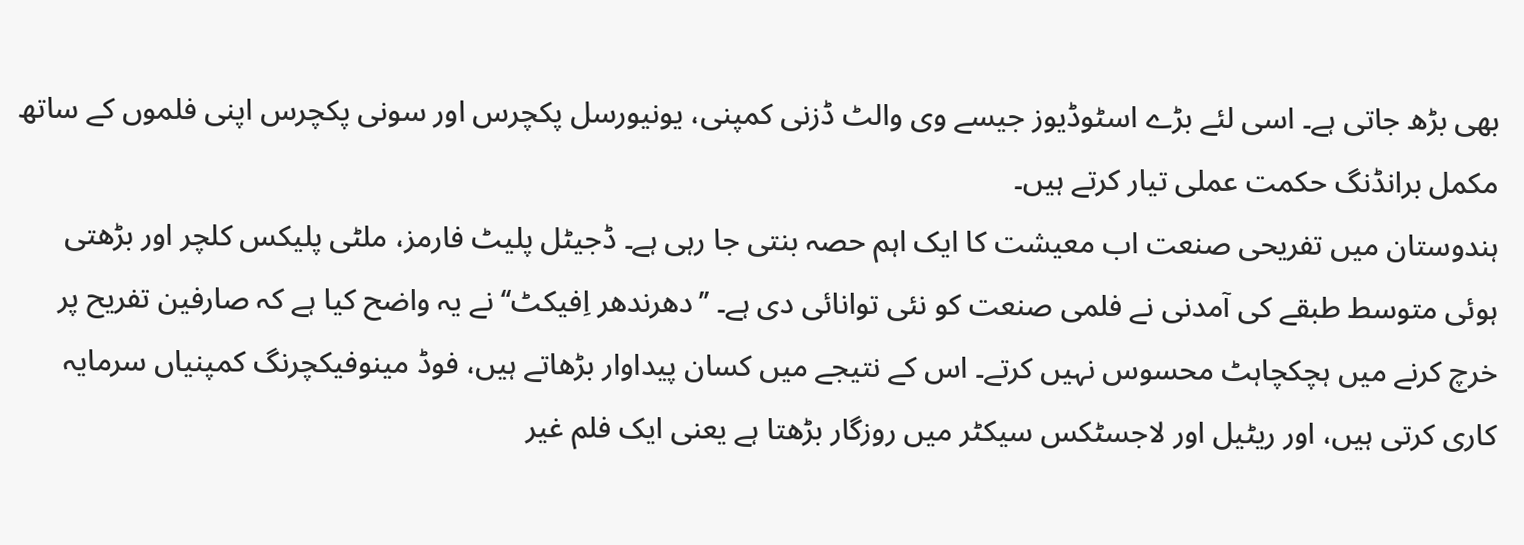بھی بڑھ جاتی ہے۔ اسی لئے بڑے اسٹوڈیوز جیسے وی والٹ ڈزنی کمپنی، یونیورسل پکچرس اور سونی پکچرس اپنی فلموں کے ساتھ مکمل برانڈنگ حکمت عملی تیار کرتے ہیں۔
ہندوستان میں تفریحی صنعت اب معیشت کا ایک اہم حصہ بنتی جا رہی ہے۔ ڈجیٹل پلیٹ فارمز، ملٹی پلیکس کلچر اور بڑھتی ہوئی متوسط طبقے کی آمدنی نے فلمی صنعت کو نئی توانائی دی ہے۔ ’’دھرندھر اِفیکٹ‘‘ نے یہ واضح کیا ہے کہ صارفین تفریح پر خرچ کرنے میں ہچکچاہٹ محسوس نہیں کرتے۔ اس کے نتیجے میں کسان پیداوار بڑھاتے ہیں، فوڈ مینوفیکچرنگ کمپنیاں سرمایہ کاری کرتی ہیں، اور ریٹیل اور لاجسٹکس سیکٹر میں روزگار بڑھتا ہے یعنی ایک فلم غیر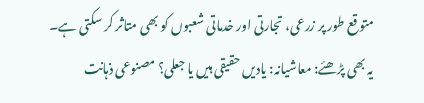متوقع طور پر زرعی، تجارتی اور خدماتی شعبوں کو بھی متاثر کر سکتی ہے۔
یہ بھی پڑھئے: معاشیانہ: یادیں حقیقی ہیں یا جعلی؟ مصنوعی ذہانت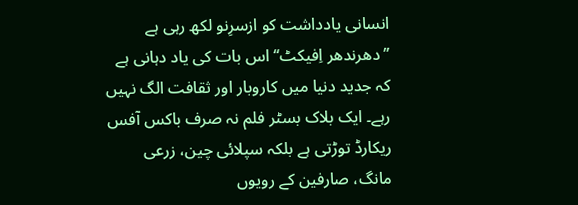انسانی یادداشت کو ازسرِنو لکھ رہی ہے
’’دھرندھر اِفیکٹ‘‘ اس بات کی یاد دہانی ہے کہ جدید دنیا میں کاروبار اور ثقافت الگ نہیں رہے۔ ایک بلاک بسٹر فلم نہ صرف باکس آفس ریکارڈ توڑتی ہے بلکہ سپلائی چین، زرعی مانگ، صارفین کے رویوں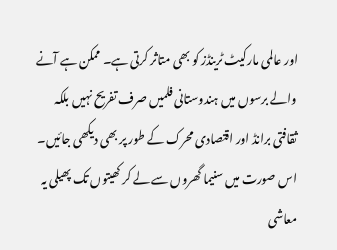اور عالمی مارکیٹ ٹرینڈز کو بھی متاثر کرتی ہے۔ ممکن ہے آنے والے برسوں میں ہندوستانی فلمیں صرف تفریح نہیں بلکہ ثقافتی برانڈ اور اقتصادی محرک کے طور پر بھی دیکھی جائیں۔ اس صورت میں سنیما گھروں سے لے کر کھیتوں تک پھیلی یہ معاشی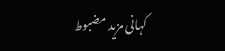کہانی مزید مضبوط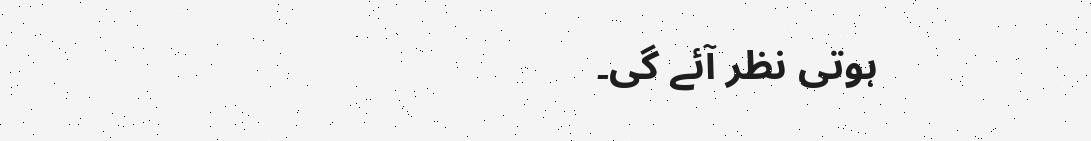ہوتی نظر آئے گی۔